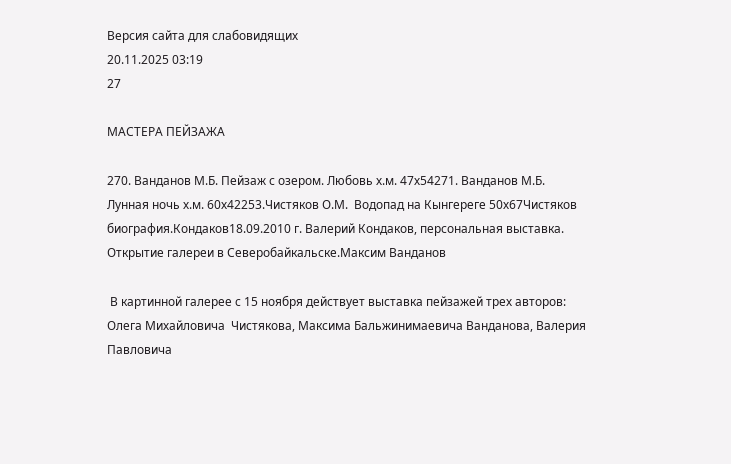Версия сайта для слабовидящих
20.11.2025 03:19
27

МАСТЕРА ПЕЙЗАЖА

270. Ванданов М.Б. Пейзаж с озером. Любовь х.м. 47х54271. Ванданов М.Б. Лунная ночь х.м. 60х42253.Чистяков О.М.  Водопад на Кынгереге 50х67Чистяков биография.Кондаков18.09.2010 г. Валерий Кондаков, персональная выставка. Открытие галереи в Северобайкальске.Максим Ванданов

 В картинной галерее с 15 ноября действует выставка пейзажей трех авторов: Олега Михайловича  Чистякова, Максима Бальжинимаевича Ванданова, Валерия Павловича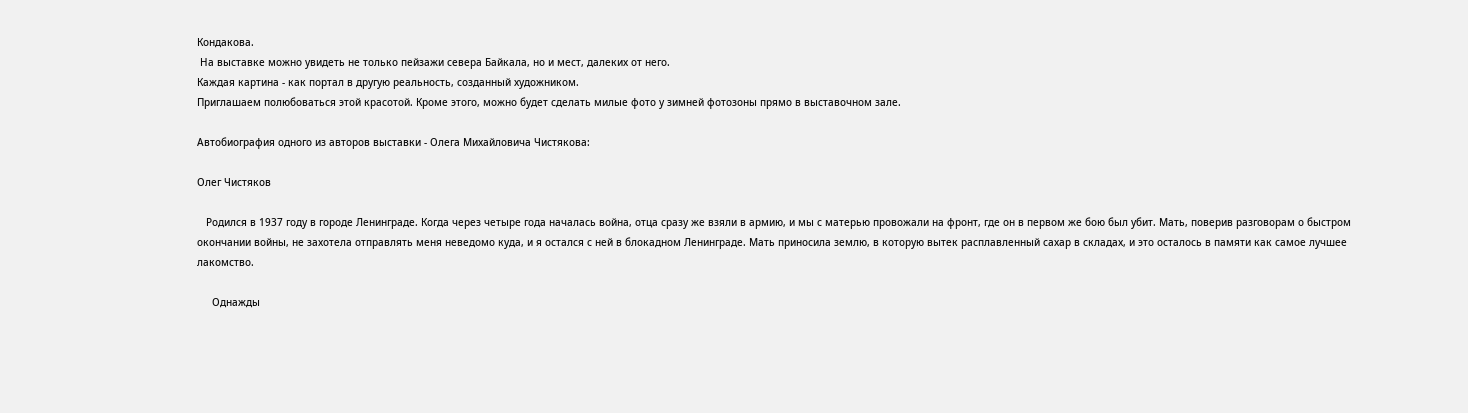Кондакова.
 На выставке можно увидеть не только пейзажи севера Байкала, но и мест, далеких от него.
Каждая картина - как портал в другую реальность, созданный художником.
Приглашаем полюбоваться этой красотой. Кроме этого, можно будет сделать милые фото у зимней фотозоны прямо в выставочном зале.

Автобиография одного из авторов выставки - Олега Михайловича Чистякова:

Олег Чистяков

   Родился в 1937 году в городе Ленинграде. Когда через четыре года началась война, отца сразу же взяли в армию, и мы с матерью провожали на фронт, где он в первом же бою был убит. Мать, поверив разговорам о быстром окончании войны, не захотела отправлять меня неведомо куда, и я остался с ней в блокадном Ленинграде. Мать приносила землю, в которую вытек расплавленный сахар в складах, и это осталось в памяти как самое лучшее лакомство.

     Однажды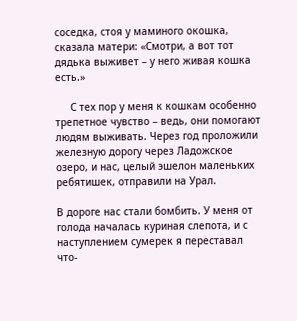соседка, стоя у маминого окошка, сказала матери: «Смотри, а вот тот дядька выживет – у него живая кошка есть.»

     С тех пор у меня к кошкам особенно трепетное чувство – ведь, они помогают людям выживать. Через год проложили железную дорогу через Ладожское озеро, и нас, целый эшелон маленьких ребятишек, отправили на Урал.

В дороге нас стали бомбить. У меня от голода началась куриная слепота, и с наступлением сумерек я переставал что-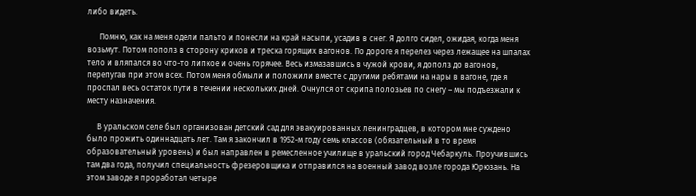либо видеть.

      Помню, как на меня одели пальто и понесли на край насыпи, усадив в снег. Я долго сидел, ожидая, когда меня возьмут. Потом пополз в сторону криков и треска горящих вагонов. По дороге я перелез через лежащее на шпалах тело и вляпался во что-то липкое и очень горячее. Весь измазавшись в чужой крови, я дополз до вагонов, перепугав при этом всех. Потом меня обмыли и положили вместе с другими ребятами на нары в вагоне, где я проспал весь остаток пути в течении нескольких дней. Очнулся от скрипа полозьев по снегу – мы подъезжали к месту назначения.

     В уральском селе был организован детский сад для эвакуированных ленинградцев, в котором мне суждено было прожить одиннадцать лет. Там я закончил в 1952-м году семь классов (обязательный в то время образовательный уровень) и был направлен в ремесленное училище в уральский город Чебаркуль. Проучившись там два года, получил специальность фрезеровщика и отправился на военный завод возле города Юрюзань. На этом заводе я проработал четыре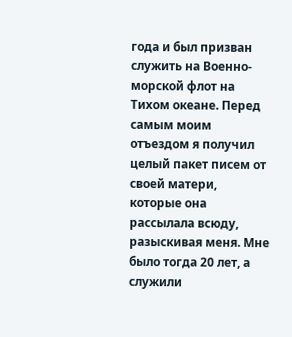года и был призван служить на Военно-морской флот на Тихом океане. Перед самым моим отъездом я получил целый пакет писем от своей матери, которые она рассылала всюду, разыскивая меня. Мне было тогда 20 лет, а служили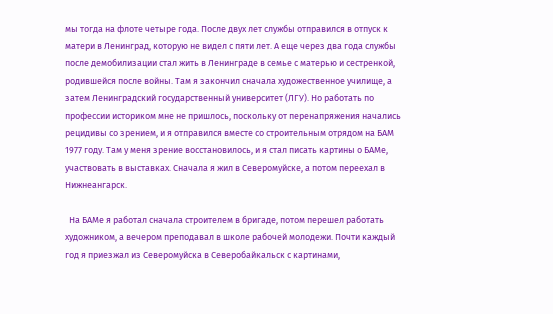мы тогда на флоте четыре года. После двух лет службы отправился в отпуск к матери в Ленинград, которую не видел с пяти лет. А еще через два года службы после демобилизации стал жить в Ленинграде в семье с матерью и сестренкой, родившейся после войны. Там я закончил сначала художественное училище, а затем Ленинградский государственный университет (ЛГУ). Но работать по профессии историком мне не пришлось, поскольку от перенапряжения начались рецидивы со зрением, и я отправился вместе со строительным отрядом на БАМ 1977 году. Там у меня зрение восстановилось, и я стал писать картины о БАМе, участвовать в выставках. Сначала я жил в Северомуйске, а потом переехал в Нижнеангарск.

  На БАМе я работал сначала строителем в бригаде, потом перешел работать художником, а вечером преподавал в школе рабочей молодежи. Почти каждый год я приезжал из Северомуйска в Северобайкальск с картинами,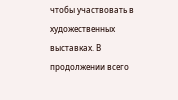чтобы участвовать в художественных выставках. В продолжении всего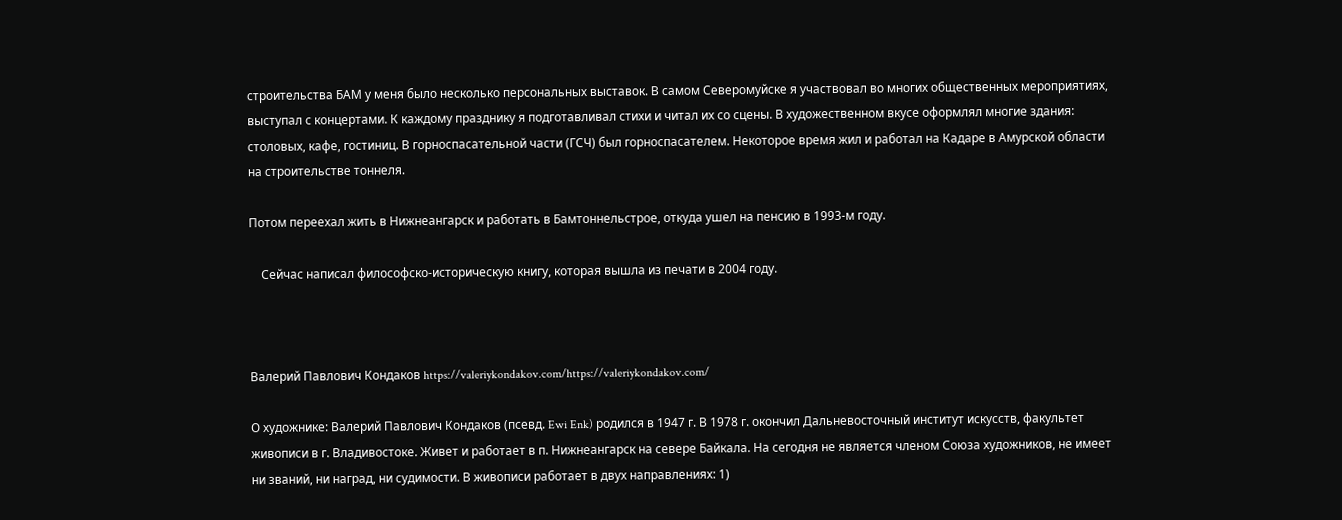строительства БАМ у меня было несколько персональных выставок. В самом Северомуйске я участвовал во многих общественных мероприятиях, выступал с концертами. К каждому празднику я подготавливал стихи и читал их со сцены. В художественном вкусе оформлял многие здания: столовых, кафе, гостиниц. В горноспасательной части (ГСЧ) был горноспасателем. Некоторое время жил и работал на Кадаре в Амурской области на строительстве тоннеля.

Потом переехал жить в Нижнеангарск и работать в Бамтоннельстрое, откуда ушел на пенсию в 1993-м году.

    Сейчас написал философско-историческую книгу, которая вышла из печати в 2004 году.



Валерий Павлович Кондаков https://valeriykondakov.com/https://valeriykondakov.com/

О художнике: Валерий Павлович Кондаков (псевд. Ewi Enk) родился в 1947 г. В 1978 г. окончил Дальневосточный институт искусств, факультет живописи в г. Владивостоке. Живет и работает в п. Нижнеангарск на севере Байкала. На сегодня не является членом Союза художников, не имеет ни званий, ни наград, ни судимости. В живописи работает в двух направлениях: 1)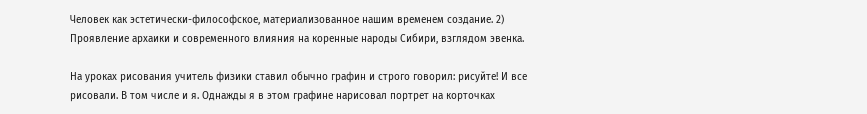Человек как эстетически-философское, материализованное нашим временем создание. 2) Проявление архаики и современного влияния на коренные народы Сибири, взглядом эвенка.

На уроках рисования учитель физики ставил обычно графин и строго говорил: рисуйте! И все рисовали. В том числе и я. Однажды я в этом графине нарисовал портрет на корточках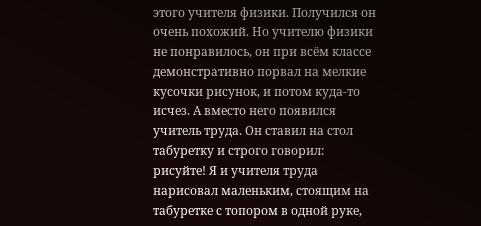этого учителя физики. Получился он очень похожий. Но учителю физики не понравилось, он при всём классе демонстративно порвал на мелкие кусочки рисунок, и потом куда-то исчез. А вместо него появился учитель труда. Он ставил на стол табуретку и строго говорил: рисуйте! Я и учителя труда нарисовал маленьким, стоящим на табуретке с топором в одной руке,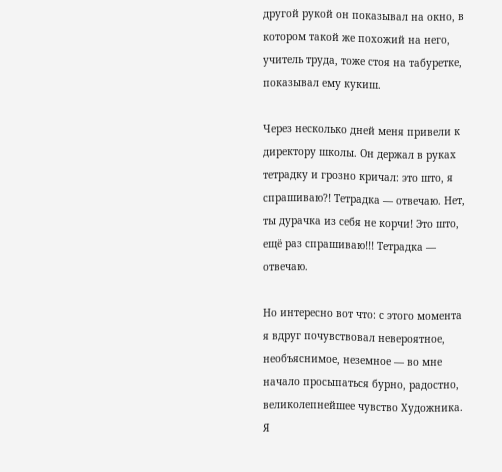другой рукой он показывал на окно, в котором такой же похожий на него, учитель труда, тоже стоя на табуретке, показывал ему кукиш.

Через несколько дней меня привели к директору школы. Он держал в руках тетрадку и грозно кричал: это што, я спрашиваю?! Тетрадка — отвечаю. Нет, ты дурачка из себя не корчи! Это што, ещё раз спрашиваю!!! Тетрадка — отвечаю.

Но интересно вот что: с этого момента я вдруг почувствовал невероятное, необъяснимое, неземное — во мне начало просыпаться бурно, радостно, великолепнейшее чувство Художника. Я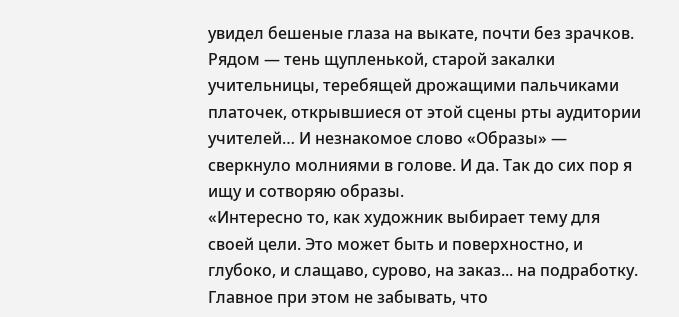увидел бешеные глаза на выкате, почти без зрачков. Рядом — тень щупленькой, старой закалки учительницы, теребящей дрожащими пальчиками платочек, открывшиеся от этой сцены рты аудитории учителей… И незнакомое слово «Образы» — сверкнуло молниями в голове. И да. Так до сих пор я ищу и сотворяю образы.
«Интересно то, как художник выбирает тему для своей цели. Это может быть и поверхностно, и глубоко, и слащаво, сурово, на заказ... на подработку. Главное при этом не забывать, что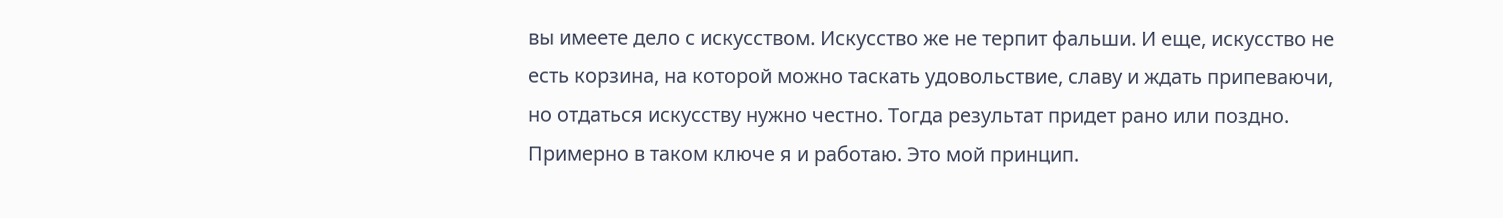вы имеете дело с искусством. Искусство же не терпит фальши. И еще, искусство не есть корзина, на которой можно таскать удовольствие, славу и ждать припеваючи, но отдаться искусству нужно честно. Тогда результат придет рано или поздно. Примерно в таком ключе я и работаю. Это мой принцип.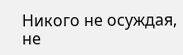Никого не осуждая, не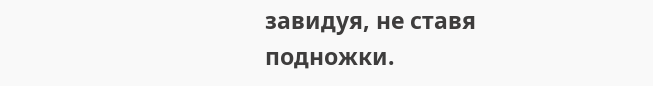завидуя, не ставя подножки.